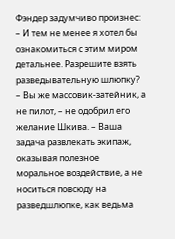Фэндер задумчиво произнес:
– И тем не менее я хотел бы ознакомиться с этим миром детальнее. Разрешите взять разведывательную шлюпку?
– Вы же массовик-затейник, а не пилот, – не одобрил его желание Шкива. – Ваша задача развлекать экипаж, оказывая полезное моральное воздействие, а не носиться повсюду на разведшлюпке, как ведьма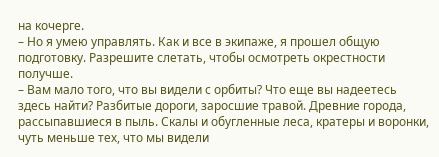на кочерге.
– Но я умею управлять. Как и все в экипаже, я прошел общую подготовку. Разрешите слетать, чтобы осмотреть окрестности получше.
– Вам мало того, что вы видели с орбиты? Что еще вы надеетесь здесь найти? Разбитые дороги, заросшие травой. Древние города, рассыпавшиеся в пыль. Скалы и обугленные леса, кратеры и воронки, чуть меньше тех, что мы видели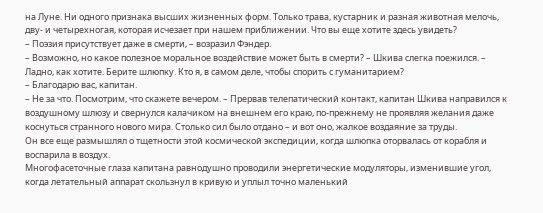на Луне. Ни одного признака высших жизненных форм. Только трава, кустарник и разная животная мелочь, дву- и четырехногая, которая исчезает при нашем приближении. Что вы еще хотите здесь увидеть?
– Поэзия присутствует даже в смерти, – возразил Фэндер.
– Возможно, но какое полезное моральное воздействие может быть в смерти? – Шкива слегка поежился. – Ладно, как хотите. Берите шлюпку. Кто я, в самом деле, чтобы спорить с гуманитарием?
– Благодарю вас, капитан.
– Не за что. Посмотрим, что скажете вечером. – Прервав телепатический контакт, капитан Шкива направился к воздушному шлюзу и свернулся калачиком на внешнем его краю, по-прежнему не проявляя желания даже коснуться странного нового мира. Столько сил было отдано – и вот оно, жалкое воздаяние за труды.
Он все еще размышлял о тщетности этой космической экспедиции, когда шлюпка оторвалась от корабля и воспарила в воздух.
Многофасеточные глаза капитана равнодушно проводили энергетические модуляторы, изменившие угол, когда летательный аппарат скользнул в кривую и уплыл точно маленький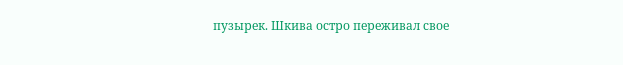пузырек. Шкива остро переживал свое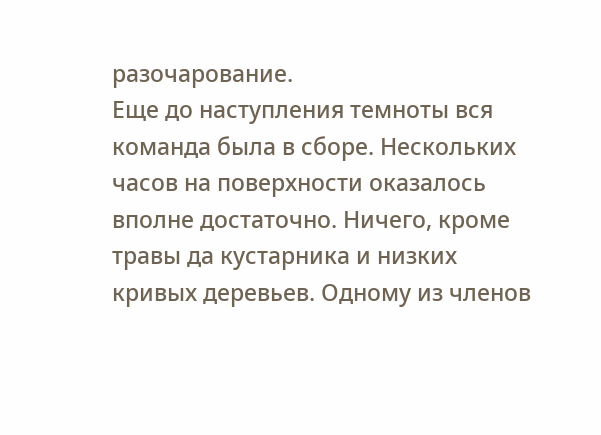разочарование.
Еще до наступления темноты вся команда была в сборе. Нескольких часов на поверхности оказалось вполне достаточно. Ничего, кроме травы да кустарника и низких кривых деревьев. Одному из членов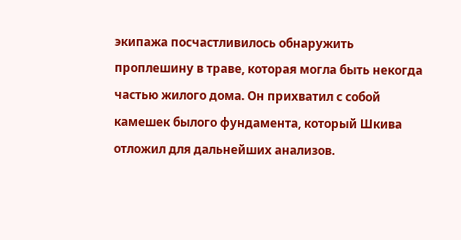экипажа посчастливилось обнаружить проплешину в траве, которая могла быть некогда частью жилого дома. Он прихватил с собой камешек былого фундамента, который Шкива отложил для дальнейших анализов.